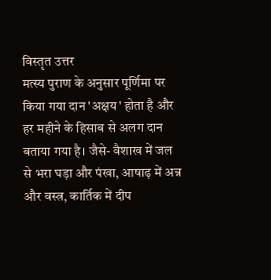विस्तृत उत्तर
मत्स्य पुराण के अनुसार पूर्णिमा पर किया गया दान 'अक्षय' होता है और हर महीने के हिसाब से अलग दान बताया गया है। जैसे- वैशाख में जल से भरा घड़ा और पंखा, आषाढ़ में अन्न और वस्त्र, कार्तिक में दीप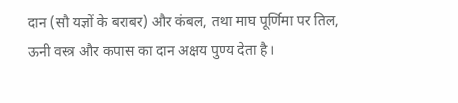दान (सौ यज्ञों के बराबर) और कंबल, तथा माघ पूर्णिमा पर तिल, ऊनी वस्त्र और कपास का दान अक्षय पुण्य देता है।